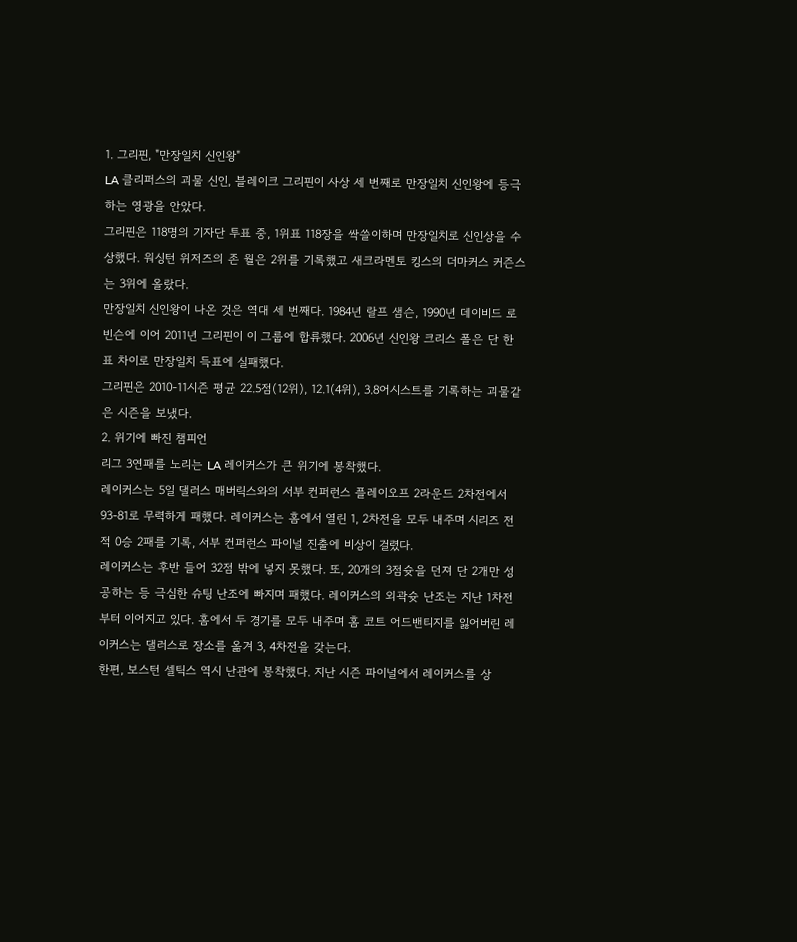1. 그리핀, "만장일치 신인왕"
LA 클리퍼스의 괴물 신인, 블레이크 그리핀이 사상 세 번째로 만장일치 신인왕에 등극하는 영광을 안았다.
그리핀은 118명의 기자단 투표 중, 1위표 118장을 싹쓸이하며 만장일치로 신인상을 수상했다. 워싱턴 위저즈의 존 월은 2위를 기록했고 새크라멘토 킹스의 더마커스 커즌스는 3위에 올랐다.
만장일치 신인왕이 나온 것은 역대 세 번째다. 1984년 랄프 샘슨, 1990년 데이비드 로빈슨에 이어 2011년 그리핀이 이 그룹에 합류했다. 2006년 신인왕 크리스 폴은 단 한 표 차이로 만장일치 득표에 실패했다.
그리핀은 2010-11시즌 평균 22.5점(12위), 12.1(4위), 3.8어시스트를 기록하는 괴물같은 시즌을 보냈다.
2. 위기에 빠진 챔피언
리그 3연패를 노리는 LA 레이커스가 큰 위기에 봉착했다.
레이커스는 5일 댈러스 매버릭스와의 서부 컨퍼런스 플레이오프 2라운드 2차전에서 93-81로 무력하게 패했다. 레이커스는 홈에서 열린 1, 2차전을 모두 내주며 시리즈 전적 0승 2패를 기록, 서부 컨퍼런스 파이널 진출에 비상이 걸렸다.
레이커스는 후반 들어 32점 밖에 넣지 못했다. 또, 20개의 3점슛을 던져 단 2개만 성공하는 등 극심한 슈팅 난조에 빠지며 패했다. 레이커스의 외곽슛 난조는 지난 1차전부터 이어지고 있다. 홈에서 두 경기를 모두 내주며 홈 코트 어드밴티지를 잃어버린 레이커스는 댈러스로 장소를 옮겨 3, 4차전을 갖는다.
한편, 보스턴 셀틱스 역시 난관에 봉착했다. 지난 시즌 파이널에서 레이커스를 상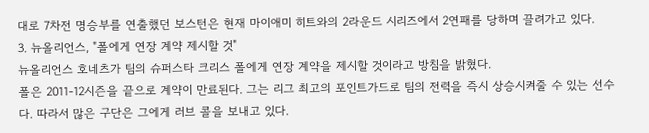대로 7차전 명승부를 연출했던 보스턴은 현재 마이애미 히트와의 2라운드 시리즈에서 2연패를 당하며 끌려가고 있다.
3. 뉴올리언스, "폴에게 연장 계약 제시할 것"
뉴올리언스 호네츠가 팀의 슈퍼스타 크리스 폴에게 연장 계약을 제시할 것이라고 방침을 밝혔다.
폴은 2011-12시즌을 끝으로 계약이 만료된다. 그는 리그 최고의 포인트가드로 팀의 전력을 즉시 상승시켜줄 수 있는 선수다. 따라서 많은 구단은 그에게 러브 콜을 보내고 있다.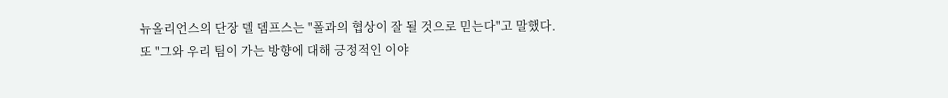뉴올리언스의 단장 델 뎀프스는 "폴과의 협상이 잘 될 것으로 믿는다"고 말했다. 또 "그와 우리 팀이 가는 방향에 대해 긍정적인 이야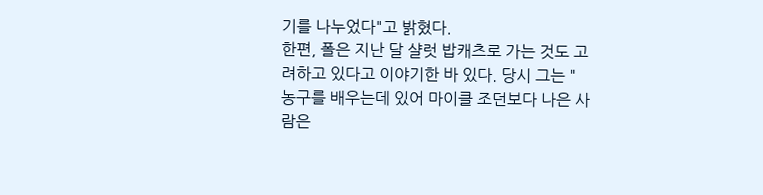기를 나누었다"고 밝혔다.
한편, 폴은 지난 달 샬럿 밥캐츠로 가는 것도 고려하고 있다고 이야기한 바 있다. 당시 그는 "농구를 배우는데 있어 마이클 조던보다 나은 사람은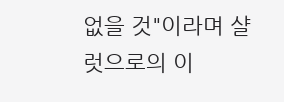없을 것"이라며 샬럿으로의 이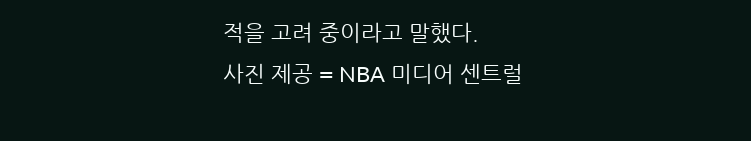적을 고려 중이라고 말했다.
사진 제공 = NBA 미디어 센트럴